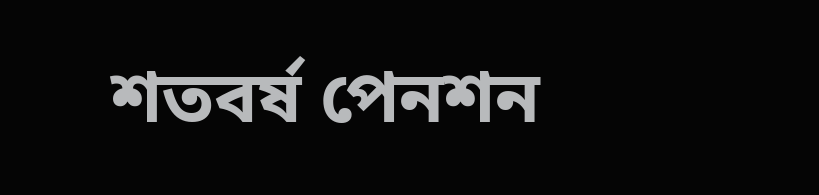শতবর্ষ পেনশন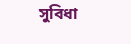সুবিধা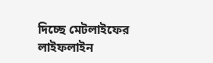দিচ্ছে মেটলাইফের লাইফলাইন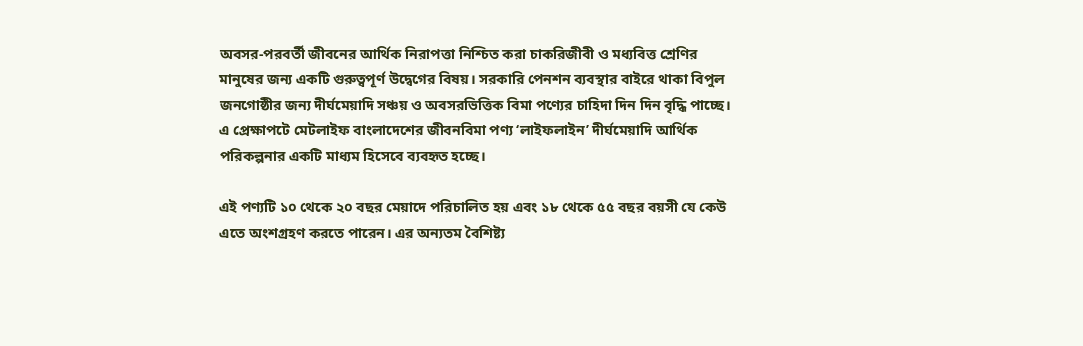অবসর-পরবর্তী জীবনের আর্থিক নিরাপত্তা নিশ্চিত করা চাকরিজীবী ও মধ্যবিত্ত শ্রেণির মানুষের জন্য একটি গুরুত্বপূর্ণ উদ্বেগের বিষয়। সরকারি পেনশন ব্যবস্থার বাইরে থাকা বিপুল জনগোষ্ঠীর জন্য দীর্ঘমেয়াদি সঞ্চয় ও অবসরভিত্তিক বিমা পণ্যের চাহিদা দিন দিন বৃদ্ধি পাচ্ছে। এ প্রেক্ষাপটে মেটলাইফ বাংলাদেশের জীবনবিমা পণ্য ‘লাইফলাইন’ দীর্ঘমেয়াদি আর্থিক পরিকল্পনার একটি মাধ্যম হিসেবে ব্যবহৃত হচ্ছে।

এই পণ্যটি ১০ থেকে ২০ বছর মেয়াদে পরিচালিত হয় এবং ১৮ থেকে ৫৫ বছর বয়সী যে কেউ এতে অংশগ্রহণ করতে পারেন। এর অন্যতম বৈশিষ্ট্য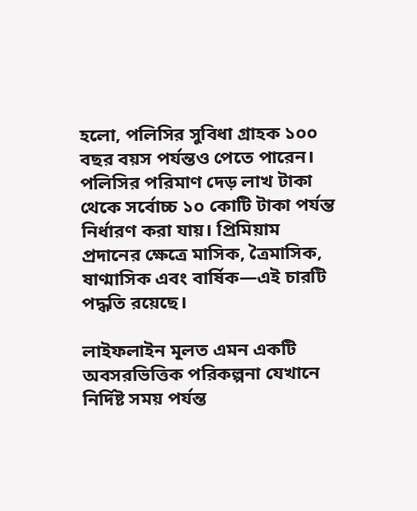হলো, পলিসির সুবিধা গ্রাহক ১০০ বছর বয়স পর্যন্তও পেতে পারেন। পলিসির পরিমাণ দেড় লাখ টাকা থেকে সর্বোচ্চ ১০ কোটি টাকা পর্যন্ত নির্ধারণ করা যায়। প্রিমিয়াম প্রদানের ক্ষেত্রে মাসিক, ত্রৈমাসিক, ষাণ্মাসিক এবং বার্ষিক—এই চারটি পদ্ধতি রয়েছে।

লাইফলাইন মূলত এমন একটি অবসরভিত্তিক পরিকল্পনা যেখানে নির্দিষ্ট সময় পর্যন্ত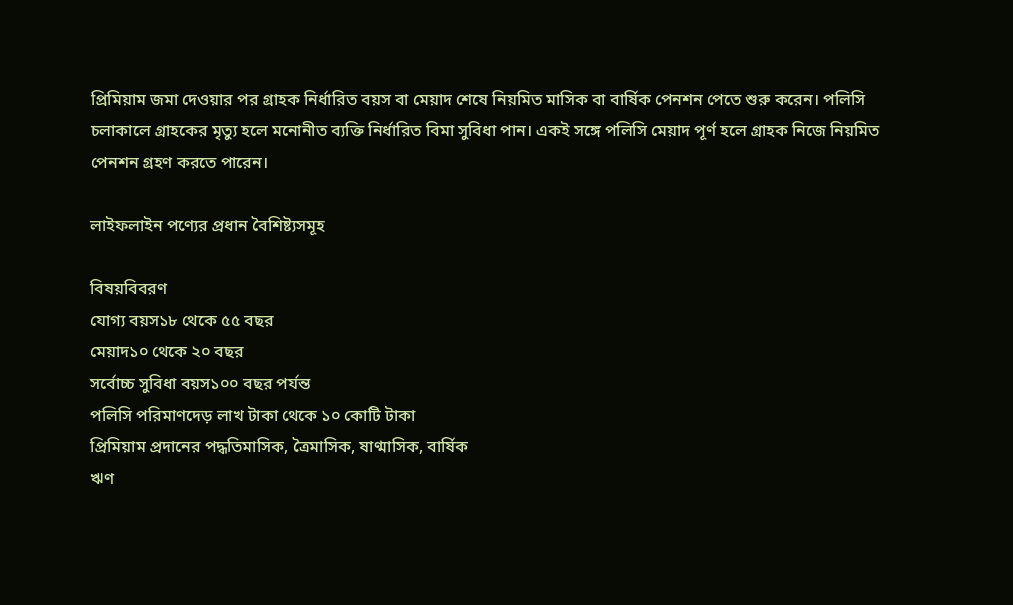প্রিমিয়াম জমা দেওয়ার পর গ্রাহক নির্ধারিত বয়স বা মেয়াদ শেষে নিয়মিত মাসিক বা বার্ষিক পেনশন পেতে শুরু করেন। পলিসি চলাকালে গ্রাহকের মৃত্যু হলে মনোনীত ব্যক্তি নির্ধারিত বিমা সুবিধা পান। একই সঙ্গে পলিসি মেয়াদ পূর্ণ হলে গ্রাহক নিজে নিয়মিত পেনশন গ্রহণ করতে পারেন।

লাইফলাইন পণ্যের প্রধান বৈশিষ্ট্যসমূহ

বিষয়বিবরণ
যোগ্য বয়স১৮ থেকে ৫৫ বছর
মেয়াদ১০ থেকে ২০ বছর
সর্বোচ্চ সুবিধা বয়স১০০ বছর পর্যন্ত
পলিসি পরিমাণদেড় লাখ টাকা থেকে ১০ কোটি টাকা
প্রিমিয়াম প্রদানের পদ্ধতিমাসিক, ত্রৈমাসিক, ষাণ্মাসিক, বার্ষিক
ঋণ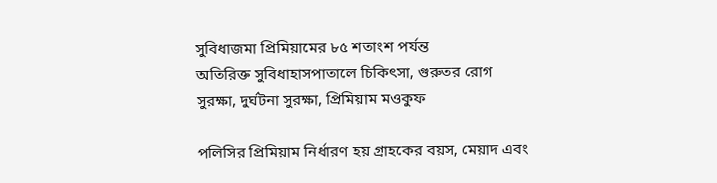সুবিধাজমা প্রিমিয়ামের ৮৫ শতাংশ পর্যন্ত
অতিরিক্ত সুবিধাহাসপাতালে চিকিৎসা, গুরুতর রোগ সুরক্ষা, দুর্ঘটনা সুরক্ষা, প্রিমিয়াম মওকুফ

পলিসির প্রিমিয়াম নির্ধারণ হয় গ্রাহকের বয়স, মেয়াদ এবং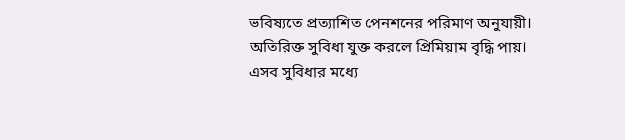ভবিষ্যতে প্রত্যাশিত পেনশনের পরিমাণ অনুযায়ী। অতিরিক্ত সুবিধা যুক্ত করলে প্রিমিয়াম বৃদ্ধি পায়। এসব সুবিধার মধ্যে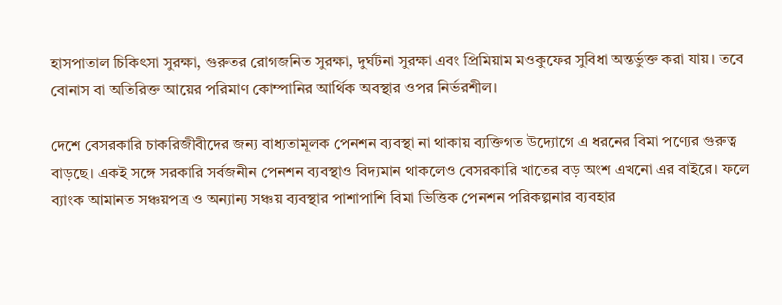হাসপাতাল চিকিৎসা সুরক্ষা, গুরুতর রোগজনিত সুরক্ষা, দুর্ঘটনা সুরক্ষা এবং প্রিমিয়াম মওকুফের সুবিধা অন্তর্ভুক্ত করা যায়। তবে বোনাস বা অতিরিক্ত আয়ের পরিমাণ কোম্পানির আর্থিক অবস্থার ওপর নির্ভরশীল।

দেশে বেসরকারি চাকরিজীবীদের জন্য বাধ্যতামূলক পেনশন ব্যবস্থা না থাকায় ব্যক্তিগত উদ্যোগে এ ধরনের বিমা পণ্যের গুরুত্ব বাড়ছে। একই সঙ্গে সরকারি সর্বজনীন পেনশন ব্যবস্থাও বিদ্যমান থাকলেও বেসরকারি খাতের বড় অংশ এখনো এর বাইরে। ফলে ব্যাংক আমানত সঞ্চয়পত্র ও অন্যান্য সঞ্চয় ব্যবস্থার পাশাপাশি বিমা ভিত্তিক পেনশন পরিকল্পনার ব্যবহার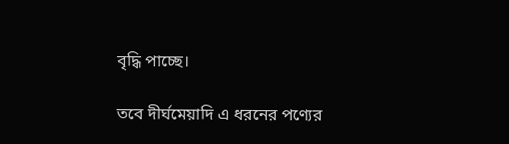বৃদ্ধি পাচ্ছে।

তবে দীর্ঘমেয়াদি এ ধরনের পণ্যের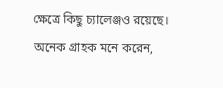ক্ষেত্রে কিছু চ্যালেঞ্জও রয়েছে। অনেক গ্রাহক মনে করেন,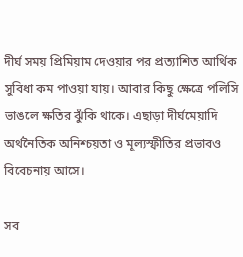দীর্ঘ সময় প্রিমিয়াম দেওয়ার পর প্রত্যাশিত আর্থিক সুবিধা কম পাওয়া যায়। আবার কিছু ক্ষেত্রে পলিসি ভাঙলে ক্ষতির ঝুঁকি থাকে। এছাড়া দীর্ঘমেয়াদি অর্থনৈতিক অনিশ্চয়তা ও মূল্যস্ফীতির প্রভাবও বিবেচনায় আসে।

সব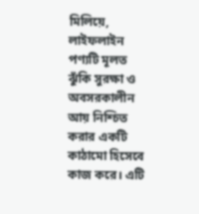মিলিয়ে, লাইফলাইন পণ্যটি মূলত ঝুঁকি সুরক্ষা ও অবসরকালীন আয় নিশ্চিত করার একটি কাঠামো হিসেবে কাজ করে। এটি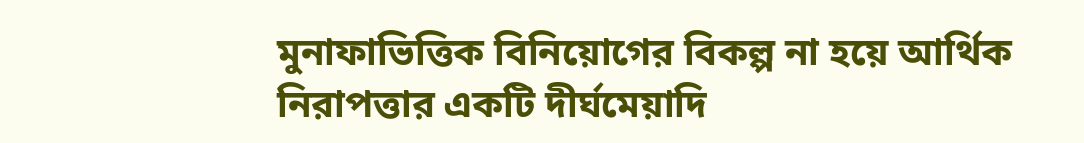মুনাফাভিত্তিক বিনিয়োগের বিকল্প না হয়ে আর্থিক নিরাপত্তার একটি দীর্ঘমেয়াদি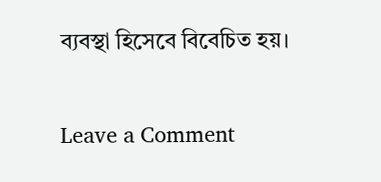ব্যবস্থা হিসেবে বিবেচিত হয়।

Leave a Comment